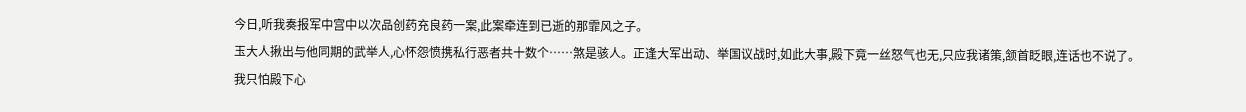今日,听我奏报军中宫中以次品创药充良药一案,此案牵连到已逝的那霏风之子。
玉大人揪出与他同期的武举人,心怀怨愤携私行恶者共十数个……煞是骇人。正逢大军出动、举国议战时,如此大事,殿下竟一丝怒气也无,只应我诸策,颔首眨眼,连话也不说了。
我只怕殿下心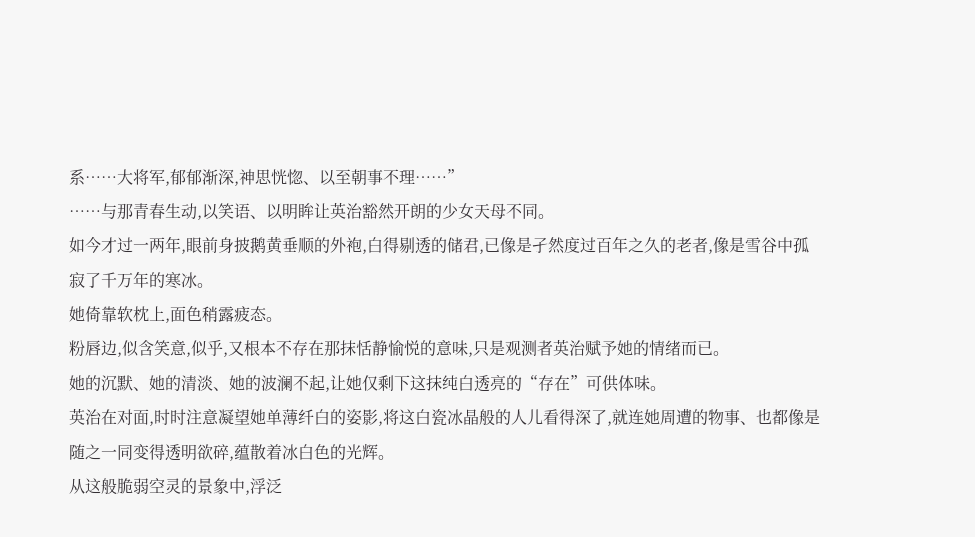系……大将军,郁郁渐深,神思恍惚、以至朝事不理……”
……与那青春生动,以笑语、以明眸让英治豁然开朗的少女天母不同。
如今才过一两年,眼前身披鹅黄垂顺的外袍,白得剔透的储君,已像是孑然度过百年之久的老者,像是雪谷中孤寂了千万年的寒冰。
她倚靠软枕上,面色稍露疲态。
粉唇边,似含笑意,似乎,又根本不存在那抹恬静愉悦的意味,只是观测者英治赋予她的情绪而已。
她的沉默、她的清淡、她的波澜不起,让她仅剩下这抹纯白透亮的“存在”可供体味。
英治在对面,时时注意凝望她单薄纤白的姿影,将这白瓷冰晶般的人儿看得深了,就连她周遭的物事、也都像是随之一同变得透明欲碎,蕴散着冰白色的光辉。
从这般脆弱空灵的景象中,浮泛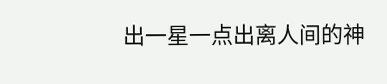出一星一点出离人间的神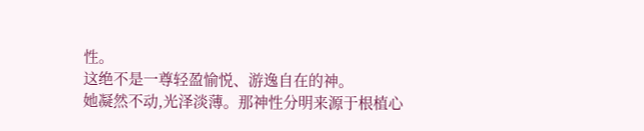性。
这绝不是一尊轻盈愉悦、游逸自在的神。
她凝然不动,光泽淡薄。那神性分明来源于根植心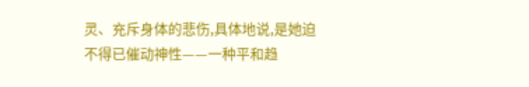灵、充斥身体的悲伤,具体地说,是她迫不得已催动神性——一种平和趋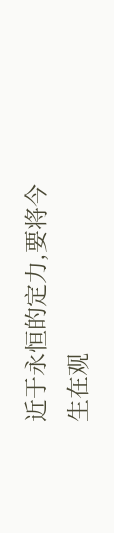近于永恒的定力,要将今生在观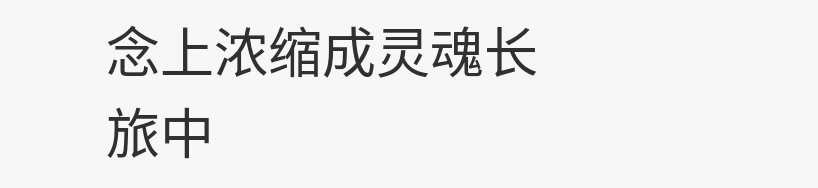念上浓缩成灵魂长旅中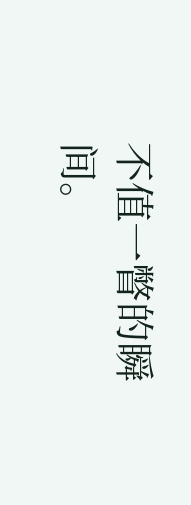不值一瞥的瞬间。